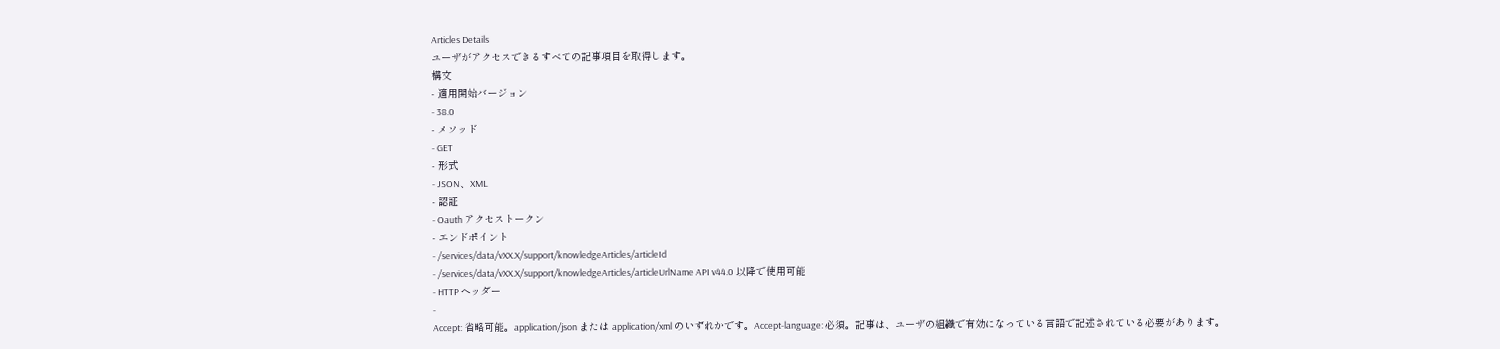Articles Details
ユーザがアクセスできるすべての記事項目を取得します。
構文
- 適用開始バージョン
- 38.0
- メソッド
- GET
- 形式
- JSON、XML
- 認証
- Oauth アクセストークン
- エンドポイント
- /services/data/vXX.X/support/knowledgeArticles/articleId
- /services/data/vXX.X/support/knowledgeArticles/articleUrlName API v44.0 以降で使用可能
- HTTP ヘッダー
-
Accept: 省略可能。application/json または application/xml のいずれかです。Accept-language: 必須。記事は、ユーザの組織で有効になっている言語で記述されている必要があります。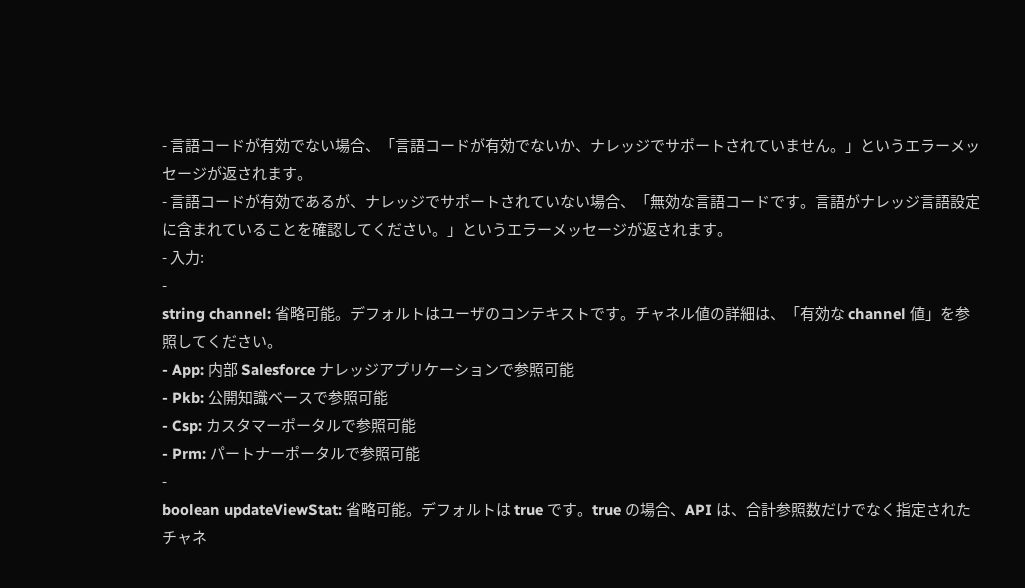- 言語コードが有効でない場合、「言語コードが有効でないか、ナレッジでサポートされていません。」というエラーメッセージが返されます。
- 言語コードが有効であるが、ナレッジでサポートされていない場合、「無効な言語コードです。言語がナレッジ言語設定に含まれていることを確認してください。」というエラーメッセージが返されます。
- 入力:
-
string channel: 省略可能。デフォルトはユーザのコンテキストです。チャネル値の詳細は、「有効な channel 値」を参照してください。
- App: 内部 Salesforce ナレッジアプリケーションで参照可能
- Pkb: 公開知識ベースで参照可能
- Csp: カスタマーポータルで参照可能
- Prm: パートナーポータルで参照可能
-
boolean updateViewStat: 省略可能。デフォルトは true です。true の場合、API は、合計参照数だけでなく指定されたチャネ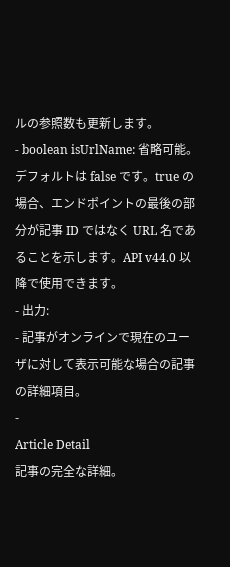ルの参照数も更新します。
- boolean isUrlName: 省略可能。デフォルトは false です。true の場合、エンドポイントの最後の部分が記事 ID ではなく URL 名であることを示します。API v44.0 以降で使用できます。
- 出力:
- 記事がオンラインで現在のユーザに対して表示可能な場合の記事の詳細項目。
-
Article Detail
記事の完全な詳細。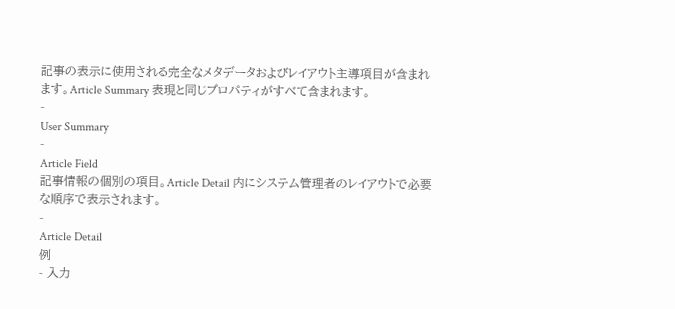記事の表示に使用される完全なメタデータおよびレイアウト主導項目が含まれます。Article Summary 表現と同じプロパティがすべて含まれます。
-
User Summary
-
Article Field
記事情報の個別の項目。Article Detail 内にシステム管理者のレイアウトで必要な順序で表示されます。
-
Article Detail
例
- 入力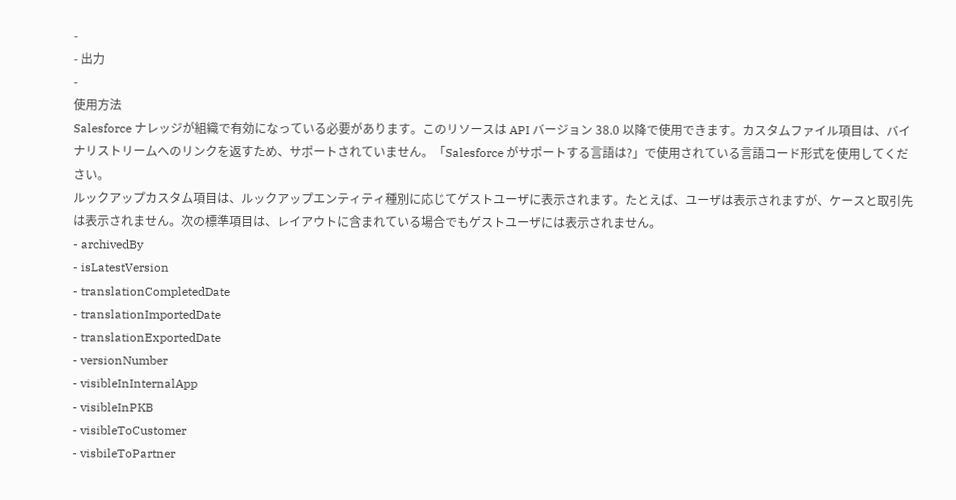-
- 出力
-
使用方法
Salesforce ナレッジが組織で有効になっている必要があります。このリソースは API バージョン 38.0 以降で使用できます。カスタムファイル項目は、バイナリストリームへのリンクを返すため、サポートされていません。「Salesforce がサポートする言語は?」で使用されている言語コード形式を使用してください。
ルックアップカスタム項目は、ルックアップエンティティ種別に応じてゲストユーザに表示されます。たとえば、ユーザは表示されますが、ケースと取引先は表示されません。次の標準項目は、レイアウトに含まれている場合でもゲストユーザには表示されません。
- archivedBy
- isLatestVersion
- translationCompletedDate
- translationImportedDate
- translationExportedDate
- versionNumber
- visibleInInternalApp
- visibleInPKB
- visibleToCustomer
- visbileToPartner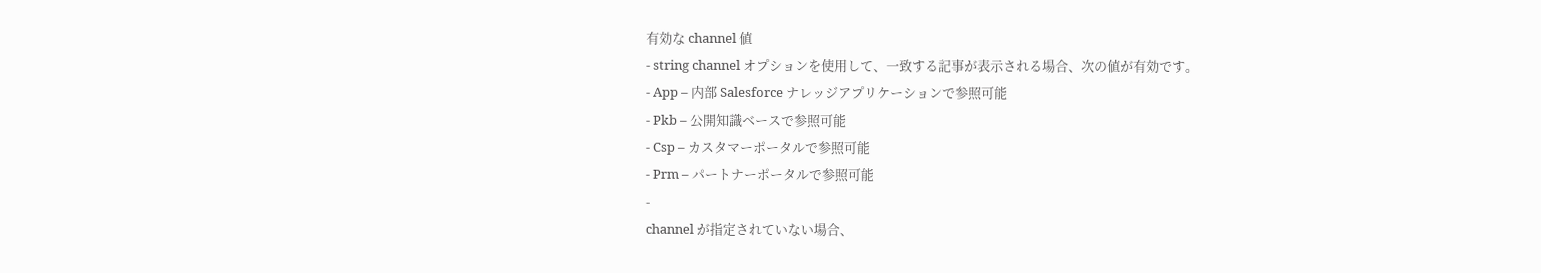有効な channel 値
- string channel オプションを使用して、一致する記事が表示される場合、次の値が有効です。
- App – 内部 Salesforce ナレッジアプリケーションで参照可能
- Pkb – 公開知識ベースで参照可能
- Csp – カスタマーポータルで参照可能
- Prm – パートナーポータルで参照可能
-
channel が指定されていない場合、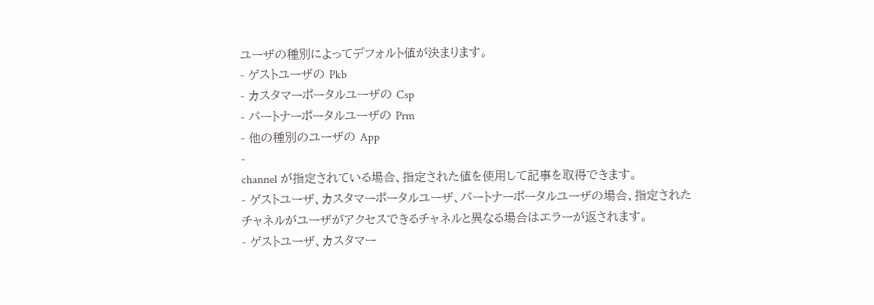ユーザの種別によってデフォルト値が決まります。
- ゲストユーザの Pkb
- カスタマーポータルユーザの Csp
- パートナーポータルユーザの Prm
- 他の種別のユーザの App
-
channel が指定されている場合、指定された値を使用して記事を取得できます。
- ゲストユーザ、カスタマーポータルユーザ、パートナーポータルユーザの場合、指定されたチャネルがユーザがアクセスできるチャネルと異なる場合はエラーが返されます。
- ゲストユーザ、カスタマー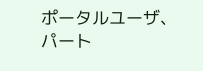ポータルユーザ、パート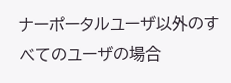ナーポータルユーザ以外のすべてのユーザの場合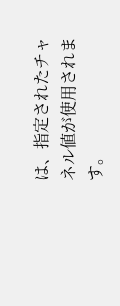は、指定されたチャネル値が使用されます。